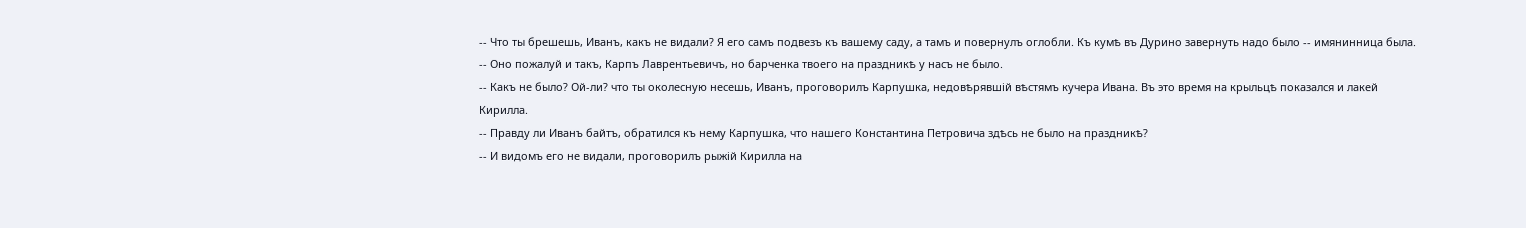-- Что ты брешешь, Иванъ, какъ не видали? Я его самъ подвезъ къ вашему саду, а тамъ и повернулъ оглобли. Къ кумѣ въ Дурино завернуть надо было -- имянинница была.
-- Оно пожалуй и такъ, Карпъ Лаврентьевичъ, но барченка твоего на праздникѣ у насъ не было.
-- Какъ не было? Ой-ли? что ты околесную несешь, Иванъ, проговорилъ Карпушка, недовѣрявшій вѣстямъ кучера Ивана. Въ это время на крыльцѣ показался и лакей Кирилла.
-- Правду ли Иванъ байтъ, обратился къ нему Карпушка, что нашего Константина Петровича здѣсь не было на праздникѣ?
-- И видомъ его не видали, проговорилъ рыжій Кирилла на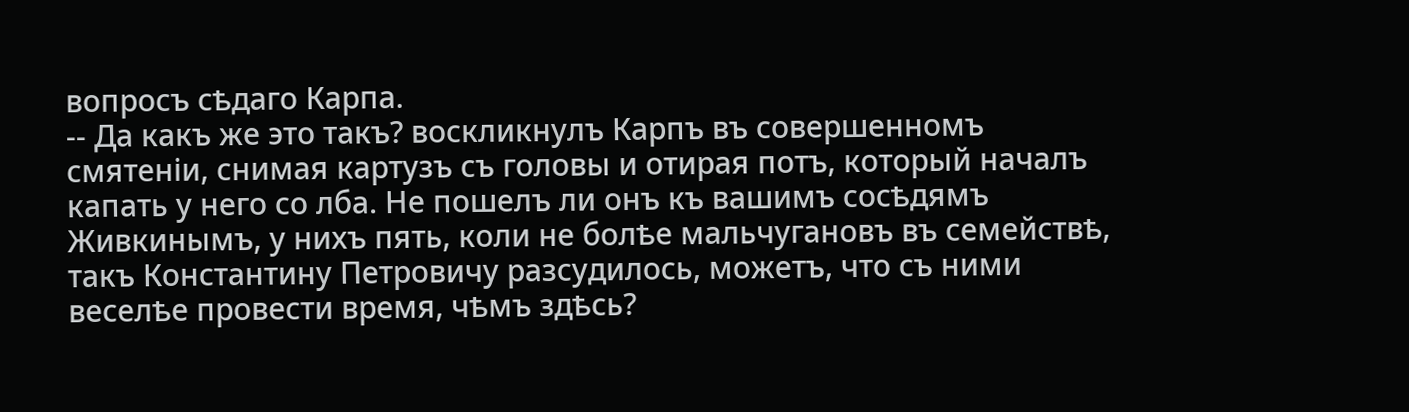вопросъ сѣдаго Карпа.
-- Да какъ же это такъ? воскликнулъ Карпъ въ совершенномъ смятеніи, снимая картузъ съ головы и отирая потъ, который началъ капать у него со лба. Не пошелъ ли онъ къ вашимъ сосѣдямъ Живкинымъ, у нихъ пять, коли не болѣе мальчугановъ въ семействѣ, такъ Константину Петровичу разсудилось, можетъ, что съ ними веселѣе провести время, чѣмъ здѣсь?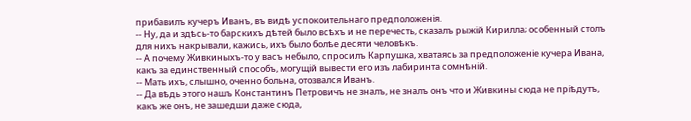прибавилъ кучеръ Иванъ, въ видѣ успокоительнаго предположенія.
-- Ну, да и здѣсь-то барскихъ дѣтей было всѣхъ и не перечесть, сказалъ рыжій Кирилла; особенный столъ для нихъ накрывали, кажись, ихъ было болѣе десяти человѣкъ.
-- А почему Живкиныхъ-то у васъ небыло, спросилъ Карпушка, хватаясь за предположеніе кучера Ивана, какъ за единственный способъ, могущій вывести его изъ лабиринта сомнѣній.
-- Мать ихъ, слышно, оченно больна, отозвался Иванъ.
-- Да вѣдь этого нашъ Константинъ Петровичъ не зналъ, не зналъ онъ что и Живкины сюда не пріѣдутъ, какъ же онъ, не зашедши даже сюда,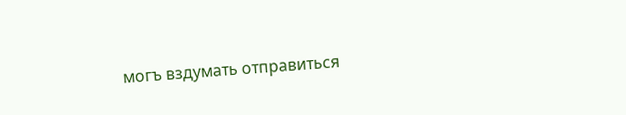могъ вздумать отправиться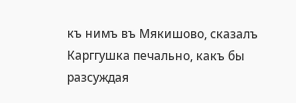къ нимъ въ Мякишово, сказалъ Карггушка печально, какъ бы разсуждая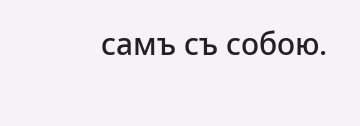самъ съ собою.